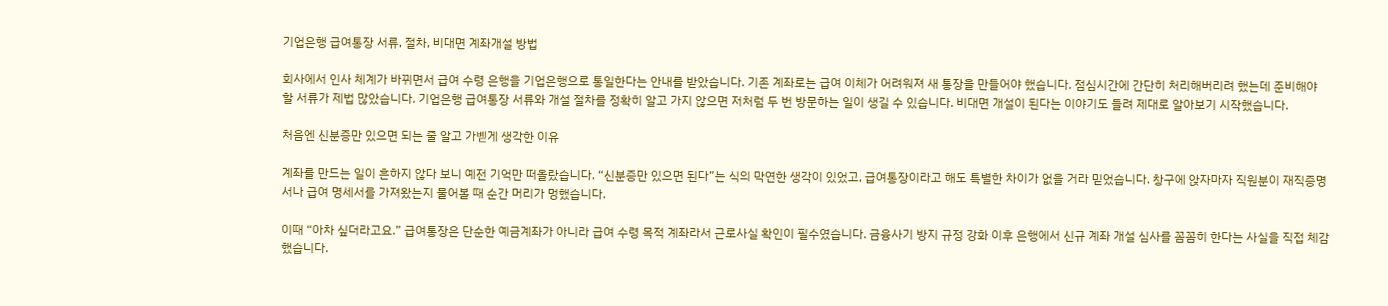기업은행 급여통장 서류, 절차, 비대면 계좌개설 방법

회사에서 인사 체계가 바뀌면서 급여 수령 은행을 기업은행으로 통일한다는 안내를 받았습니다. 기존 계좌로는 급여 이체가 어려워져 새 통장을 만들어야 했습니다. 점심시간에 간단히 처리해버리려 했는데 준비해야 할 서류가 제법 많았습니다. 기업은행 급여통장 서류와 개설 절차를 정확히 알고 가지 않으면 저처럼 두 번 방문하는 일이 생길 수 있습니다. 비대면 개설이 된다는 이야기도 들려 제대로 알아보기 시작했습니다.

처음엔 신분증만 있으면 되는 줄 알고 가볟게 생각한 이유

계좌를 만드는 일이 흔하지 않다 보니 예전 기억만 떠올랐습니다. “신분증만 있으면 된다”는 식의 막연한 생각이 있었고, 급여통장이라고 해도 특별한 차이가 없을 거라 믿었습니다. 창구에 앉자마자 직원분이 재직증명서나 급여 명세서를 가져왔는지 물어볼 때 순간 머리가 멍했습니다.

이때 “아차 싶더라고요.” 급여통장은 단순한 예금계좌가 아니라 급여 수령 목적 계좌라서 근로사실 확인이 필수였습니다. 금융사기 방지 규정 강화 이후 은행에서 신규 계좌 개설 심사를 꼼꼼히 한다는 사실을 직접 체감했습니다.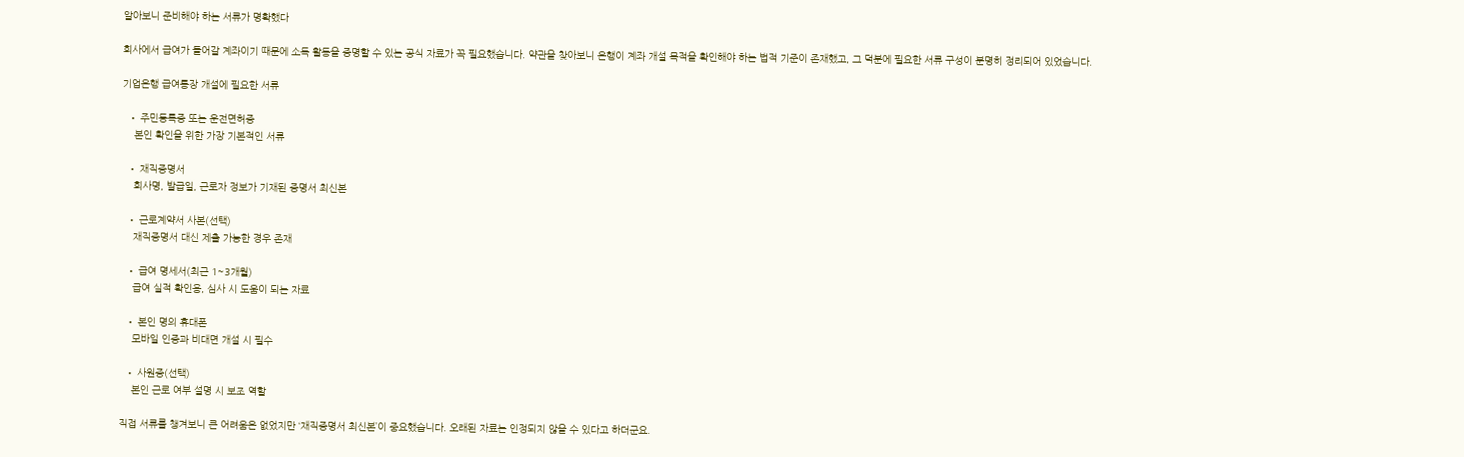알아보니 준비해야 하는 서류가 명확했다

회사에서 급여가 들어갈 계좌이기 때문에 소득 활동을 증명할 수 있는 공식 자료가 꼭 필요했습니다. 약관을 찾아보니 은행이 계좌 개설 목적을 확인해야 하는 법적 기준이 존재했고, 그 덕분에 필요한 서류 구성이 분명히 정리되어 있었습니다.

기업은행 급여통장 개설에 필요한 서류

  • 주민등록증 또는 운전면허증
    본인 확인을 위한 가장 기본적인 서류

  • 재직증명서
    회사명, 발급일, 근로자 정보가 기재된 증명서 최신본

  • 근로계약서 사본(선택)
    재직증명서 대신 제출 가능한 경우 존재

  • 급여 명세서(최근 1~3개월)
    급여 실적 확인용, 심사 시 도움이 되는 자료

  • 본인 명의 휴대폰
    모바일 인증과 비대면 개설 시 필수

  • 사원증(선택)
    본인 근로 여부 설명 시 보조 역할

직접 서류를 챙겨보니 큰 어려움은 없었지만 ‘재직증명서 최신본’이 중요했습니다. 오래된 자료는 인정되지 않을 수 있다고 하더군요.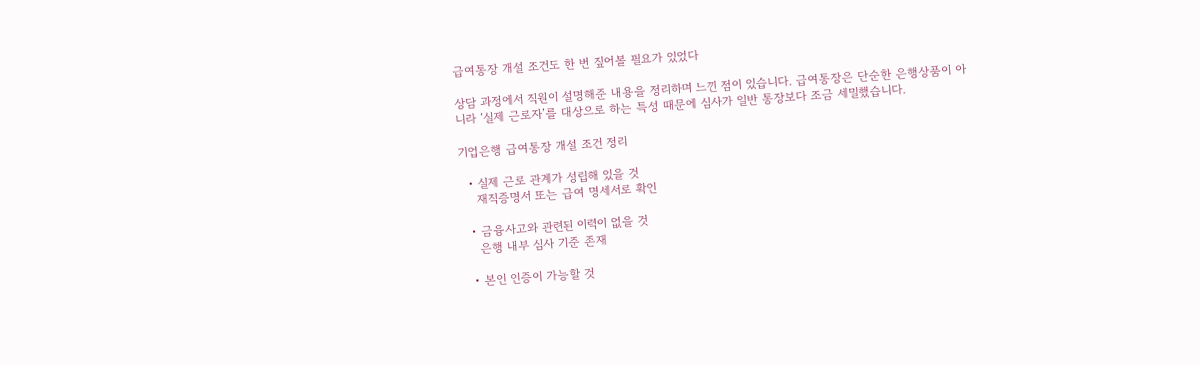급여통장 개설 조건도 한 번 짚어볼 필요가 있었다

상담 과정에서 직원이 설명해준 내용을 정리하며 느낀 점이 있습니다. 급여통장은 단순한 은행상품이 아니라 ‘실제 근로자’를 대상으로 하는 특성 때문에 심사가 일반 통장보다 조금 세밀했습니다.

기업은행 급여통장 개설 조건 정리

  • 실제 근로 관계가 성립해 있을 것
    재직증명서 또는 급여 명세서로 확인

  • 금융사고와 관련된 이력이 없을 것
    은행 내부 심사 기준 존재

  • 본인 인증이 가능할 것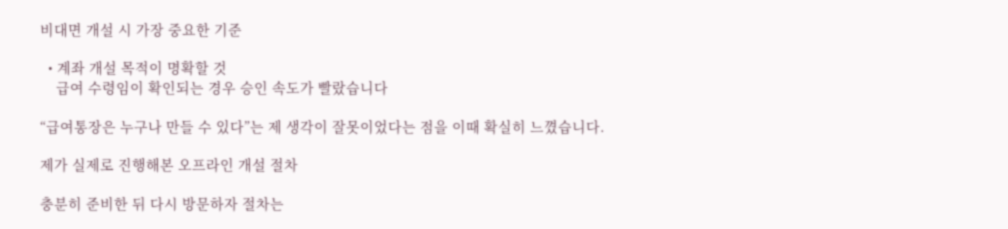비대면 개설 시 가장 중요한 기준

  • 계좌 개설 목적이 명확할 것
    급여 수령임이 확인되는 경우 승인 속도가 빨랐습니다

“급여통장은 누구나 만들 수 있다”는 제 생각이 잘못이었다는 점을 이때 확실히 느꼈습니다.

제가 실제로 진행해본 오프라인 개설 절차

충분히 준비한 뒤 다시 방문하자 절차는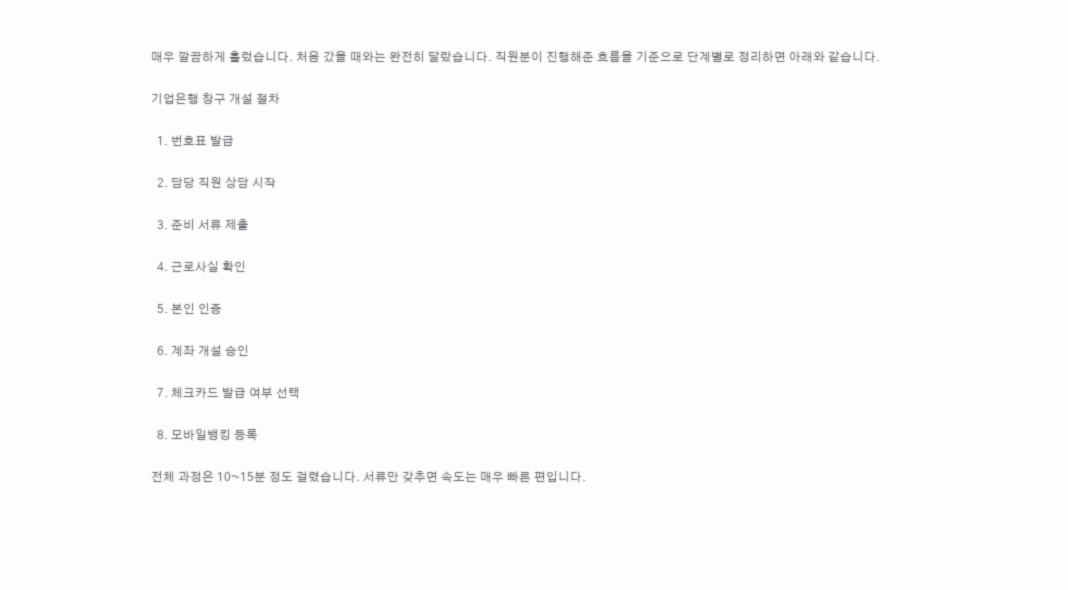매우 깔끔하게 흘렀습니다. 처음 갔을 때와는 완전히 달랐습니다. 직원분이 진행해준 흐름을 기준으로 단계별로 정리하면 아래와 같습니다.

기업은행 창구 개설 절차

  1. 번호표 발급

  2. 담당 직원 상담 시작

  3. 준비 서류 제출

  4. 근로사실 확인

  5. 본인 인증

  6. 계좌 개설 승인

  7. 체크카드 발급 여부 선택

  8. 모바일뱅킹 등록

전체 과정은 10~15분 정도 걸렸습니다. 서류만 갖추면 속도는 매우 빠른 편입니다.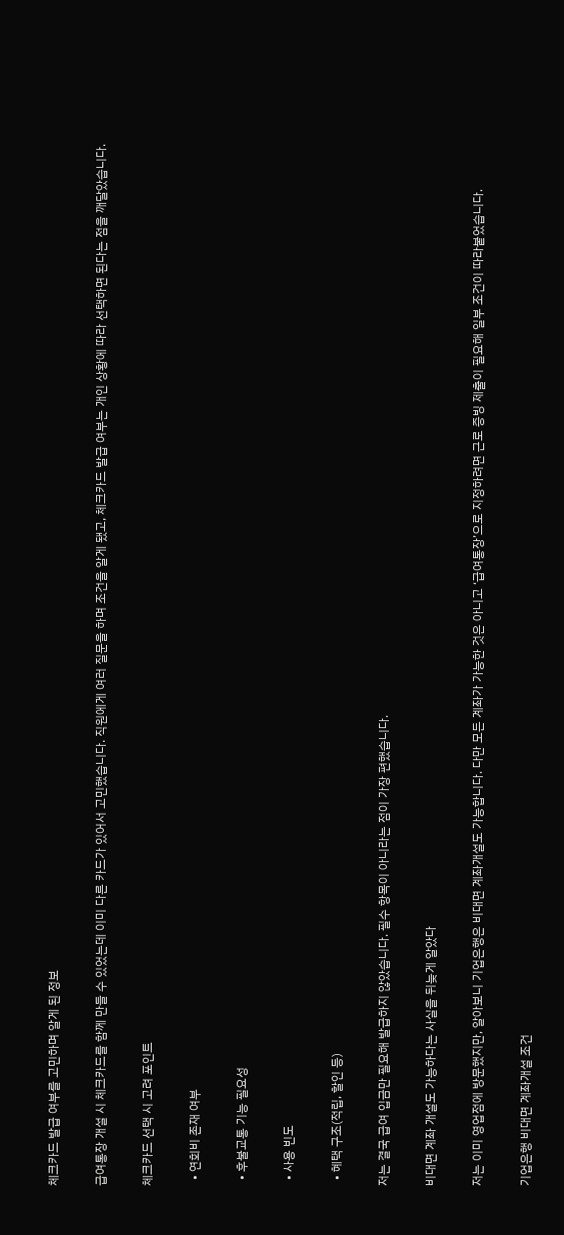체크카드 발급 여부를 고민하며 알게 된 정보

급여통장 개설 시 체크카드를 함께 만들 수 있었는데 이미 다른 카드가 있어서 고민했습니다. 직원에게 여러 질문을 하며 조건을 알게 됐고, 체크카드 발급 여부는 개인 상황에 따라 선택하면 된다는 점을 깨달았습니다.

체크카드 선택 시 고려 포인트

  • 연회비 존재 여부

  • 후불교통 기능 필요성

  • 사용 빈도

  • 혜택 구조(적립, 할인 등)

저는 결국 급여 입금만 필요해 발급하지 않았습니다. 필수 항목이 아니라는 점이 가장 편했습니다.

비대면 계좌 개설도 가능하다는 사실을 뒤늦게 알았다

저는 이미 영업점에 방문했지만, 알아보니 기업은행은 비대면 계좌개설도 가능합니다. 다만 모든 계좌가 가능한 것은 아니고 ‘급여통장’으로 지정하려면 근로 증빙 제출이 필요해 일부 조건이 따라붙었습니다.

기업은행 비대면 계좌개설 조건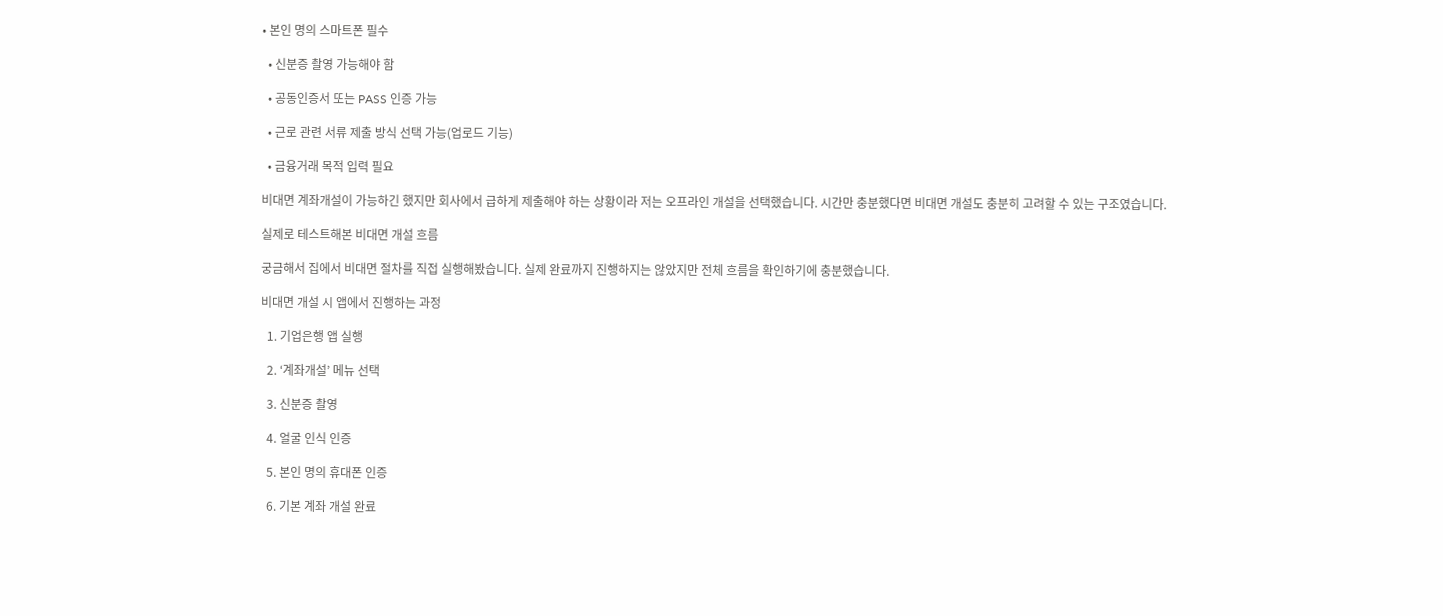• 본인 명의 스마트폰 필수

  • 신분증 촬영 가능해야 함

  • 공동인증서 또는 PASS 인증 가능

  • 근로 관련 서류 제출 방식 선택 가능(업로드 기능)

  • 금융거래 목적 입력 필요

비대면 계좌개설이 가능하긴 했지만 회사에서 급하게 제출해야 하는 상황이라 저는 오프라인 개설을 선택했습니다. 시간만 충분했다면 비대면 개설도 충분히 고려할 수 있는 구조였습니다.

실제로 테스트해본 비대면 개설 흐름

궁금해서 집에서 비대면 절차를 직접 실행해봤습니다. 실제 완료까지 진행하지는 않았지만 전체 흐름을 확인하기에 충분했습니다.

비대면 개설 시 앱에서 진행하는 과정

  1. 기업은행 앱 실행

  2. ‘계좌개설’ 메뉴 선택

  3. 신분증 촬영

  4. 얼굴 인식 인증

  5. 본인 명의 휴대폰 인증

  6. 기본 계좌 개설 완료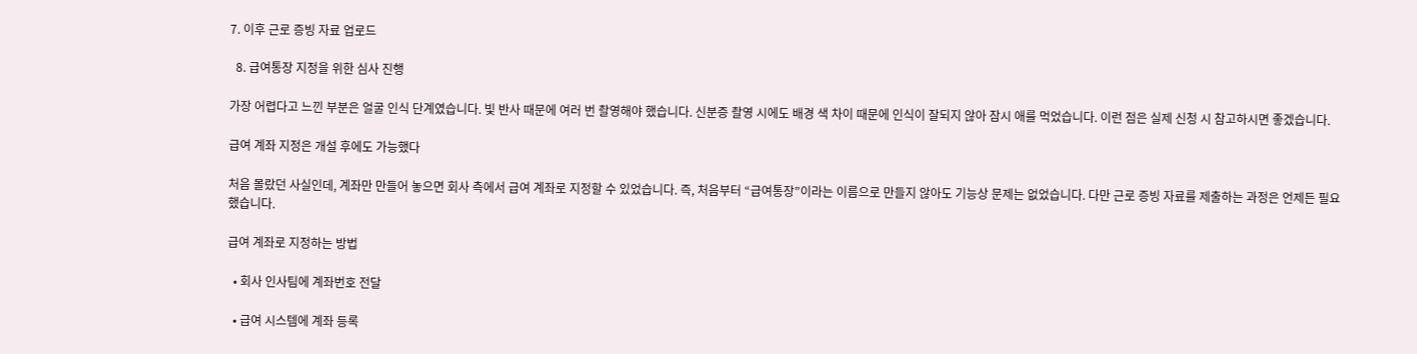7. 이후 근로 증빙 자료 업로드

  8. 급여통장 지정을 위한 심사 진행

가장 어렵다고 느낀 부분은 얼굴 인식 단계였습니다. 빛 반사 때문에 여러 번 촬영해야 했습니다. 신분증 촬영 시에도 배경 색 차이 때문에 인식이 잘되지 않아 잠시 애를 먹었습니다. 이런 점은 실제 신청 시 참고하시면 좋겠습니다.

급여 계좌 지정은 개설 후에도 가능했다

처음 몰랐던 사실인데, 계좌만 만들어 놓으면 회사 측에서 급여 계좌로 지정할 수 있었습니다. 즉, 처음부터 “급여통장”이라는 이름으로 만들지 않아도 기능상 문제는 없었습니다. 다만 근로 증빙 자료를 제출하는 과정은 언제든 필요했습니다.

급여 계좌로 지정하는 방법

  • 회사 인사팀에 계좌번호 전달

  • 급여 시스템에 계좌 등록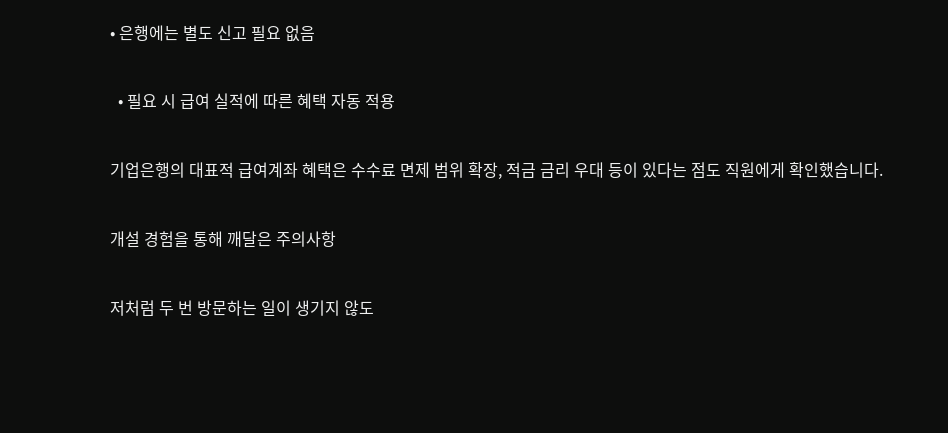• 은행에는 별도 신고 필요 없음

  • 필요 시 급여 실적에 따른 혜택 자동 적용

기업은행의 대표적 급여계좌 혜택은 수수료 면제 범위 확장, 적금 금리 우대 등이 있다는 점도 직원에게 확인했습니다.

개설 경험을 통해 깨달은 주의사항

저처럼 두 번 방문하는 일이 생기지 않도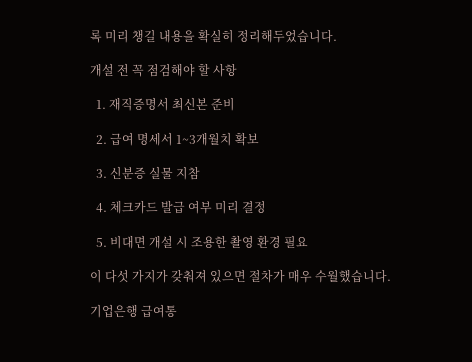록 미리 챙길 내용을 확실히 정리해두었습니다.

개설 전 꼭 점검해야 할 사항

  1. 재직증명서 최신본 준비

  2. 급여 명세서 1~3개월치 확보

  3. 신분증 실물 지참

  4. 체크카드 발급 여부 미리 결정

  5. 비대면 개설 시 조용한 촬영 환경 필요

이 다섯 가지가 갖춰져 있으면 절차가 매우 수월했습니다.

기업은행 급여통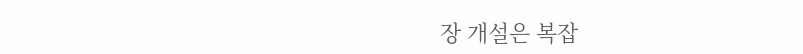장 개설은 복잡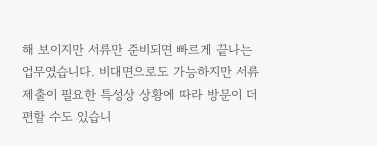해 보이지만 서류만 준비되면 빠르게 끝나는 업무였습니다. 비대면으로도 가능하지만 서류 제출이 필요한 특성상 상황에 따라 방문이 더 편할 수도 있습니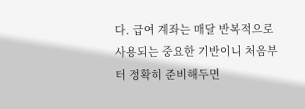다. 급여 계좌는 매달 반복적으로 사용되는 중요한 기반이니 처음부터 정확히 준비해두면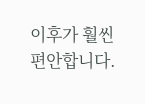이후가 훨씬 편안합니다.